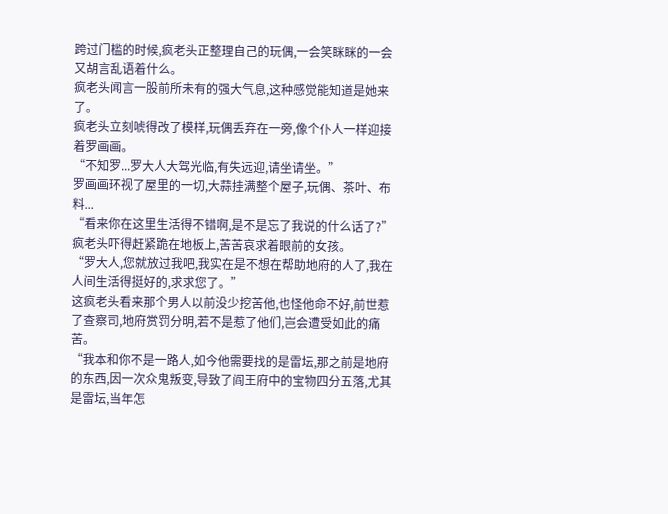跨过门槛的时候,疯老头正整理自己的玩偶,一会笑眯眯的一会又胡言乱语着什么。
疯老头闻言一股前所未有的强大气息,这种感觉能知道是她来了。
疯老头立刻唬得改了模样,玩偶丢弃在一旁,像个仆人一样迎接着罗画画。
“不知罗...罗大人大驾光临,有失远迎,请坐请坐。”
罗画画环视了屋里的一切,大蒜挂满整个屋子,玩偶、茶叶、布料...
“看来你在这里生活得不错啊,是不是忘了我说的什么话了?”
疯老头吓得赶紧跪在地板上,苦苦哀求着眼前的女孩。
“罗大人,您就放过我吧,我实在是不想在帮助地府的人了,我在人间生活得挺好的,求求您了。”
这疯老头看来那个男人以前没少挖苦他,也怪他命不好,前世惹了查察司,地府赏罚分明,若不是惹了他们,岂会遭受如此的痛苦。
“我本和你不是一路人,如今他需要找的是雷坛,那之前是地府的东西,因一次众鬼叛变,导致了阎王府中的宝物四分五落,尤其是雷坛,当年怎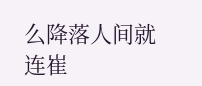么降落人间就连崔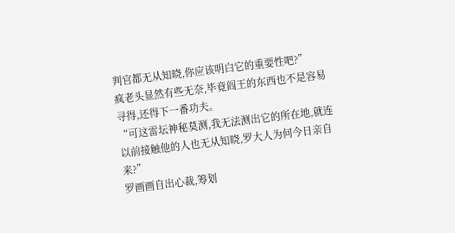判官都无从知晓,你应该明白它的重要性吧?”
疯老头显然有些无奈,毕竟阎王的东西也不是容易寻得,还得下一番功夫。
“可这雷坛神秘莫测,我无法测出它的所在地,就连以前接触他的人也无从知晓,罗大人为何今日亲自来?”
罗画画自出心裁,筹划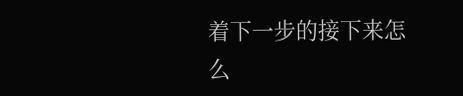着下一步的接下来怎么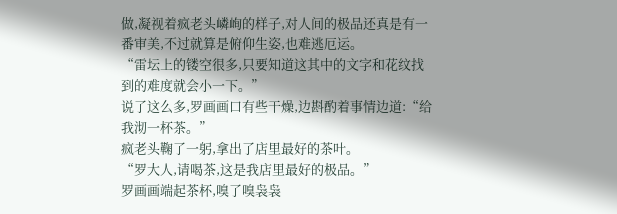做,凝视着疯老头嶙峋的样子,对人间的极品还真是有一番审美,不过就算是俯仰生姿,也难逃厄运。
“雷坛上的镂空很多,只要知道这其中的文字和花纹找到的难度就会小一下。”
说了这么多,罗画画口有些干燥,边斟酌着事情边道:“给我沏一杯茶。”
疯老头鞠了一躬,拿出了店里最好的茶叶。
“罗大人,请喝茶,这是我店里最好的极品。”
罗画画端起茶杯,嗅了嗅袅袅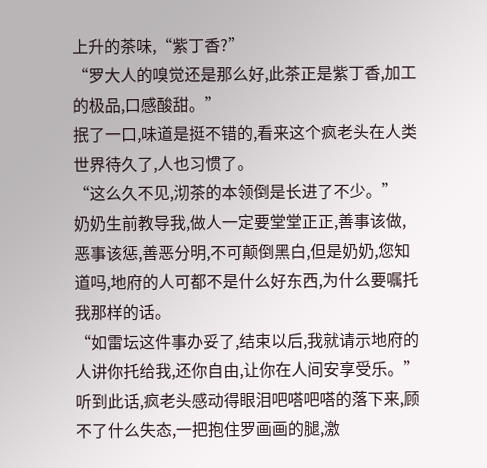上升的茶味,“紫丁香?”
“罗大人的嗅觉还是那么好,此茶正是紫丁香,加工的极品,口感酸甜。”
抿了一口,味道是挺不错的,看来这个疯老头在人类世界待久了,人也习惯了。
“这么久不见,沏茶的本领倒是长进了不少。”
奶奶生前教导我,做人一定要堂堂正正,善事该做,恶事该惩,善恶分明,不可颠倒黑白,但是奶奶,您知道吗,地府的人可都不是什么好东西,为什么要嘱托我那样的话。
“如雷坛这件事办妥了,结束以后,我就请示地府的人讲你托给我,还你自由,让你在人间安享受乐。”
听到此话,疯老头感动得眼泪吧嗒吧嗒的落下来,顾不了什么失态,一把抱住罗画画的腿,激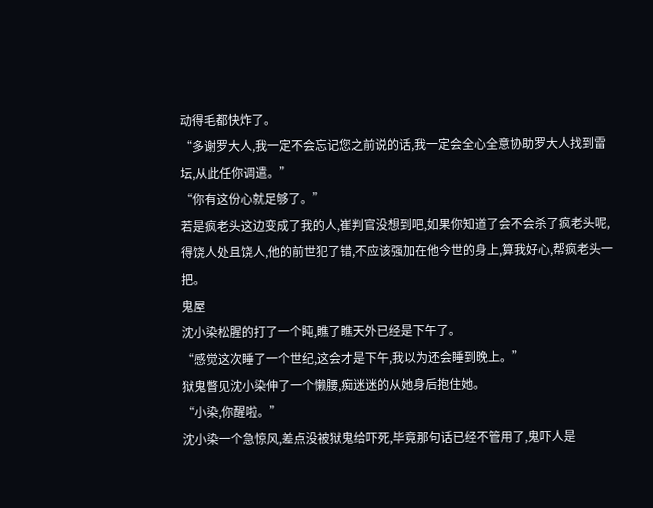动得毛都快炸了。
“多谢罗大人,我一定不会忘记您之前说的话,我一定会全心全意协助罗大人找到雷坛,从此任你调遣。”
“你有这份心就足够了。”
若是疯老头这边变成了我的人,崔判官没想到吧,如果你知道了会不会杀了疯老头呢,得饶人处且饶人,他的前世犯了错,不应该强加在他今世的身上,算我好心,帮疯老头一把。
鬼屋
沈小染松腥的打了一个盹,瞧了瞧天外已经是下午了。
“感觉这次睡了一个世纪,这会才是下午,我以为还会睡到晚上。”
狱鬼瞥见沈小染伸了一个懒腰,痴迷迷的从她身后抱住她。
“小染,你醒啦。”
沈小染一个急惊风,差点没被狱鬼给吓死,毕竟那句话已经不管用了,鬼吓人是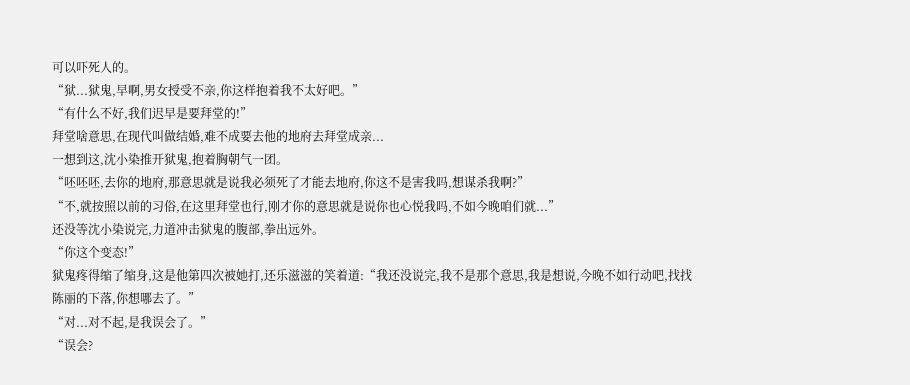可以吓死人的。
“狱...狱鬼,早啊,男女授受不亲,你这样抱着我不太好吧。”
“有什么不好,我们迟早是要拜堂的!”
拜堂啥意思,在现代叫做结婚,难不成要去他的地府去拜堂成亲...
一想到这,沈小染推开狱鬼,抱着胸朝气一团。
“呸呸呸,去你的地府,那意思就是说我必须死了才能去地府,你这不是害我吗,想谋杀我啊?”
“不,就按照以前的习俗,在这里拜堂也行,刚才你的意思就是说你也心悦我吗,不如今晚咱们就...”
还没等沈小染说完,力道冲击狱鬼的腹部,拳出远外。
“你这个变态!”
狱鬼疼得缩了缩身,这是他第四次被她打,还乐滋滋的笑着道:“我还没说完,我不是那个意思,我是想说,今晚不如行动吧,找找陈丽的下落,你想哪去了。”
“对...对不起,是我误会了。”
“误会?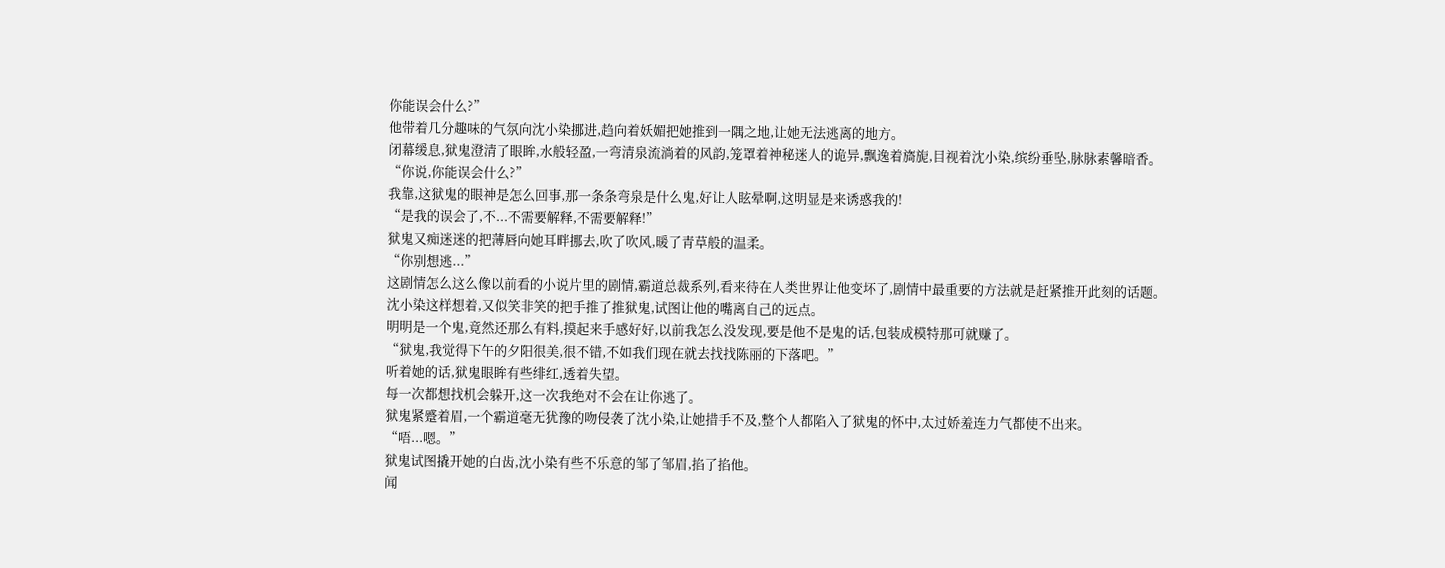你能误会什么?”
他带着几分趣味的气氛向沈小染挪进,趋向着妖媚把她推到一隅之地,让她无法逃离的地方。
闭幕缓息,狱鬼澄清了眼眸,水般轻盈,一弯清泉流淌着的风韵,笼罩着神秘迷人的诡异,飘逸着旖旎,目视着沈小染,缤纷垂坠,脉脉素馨暗香。
“你说,你能误会什么?”
我靠,这狱鬼的眼神是怎么回事,那一条条弯泉是什么鬼,好让人眩晕啊,这明显是来诱惑我的!
“是我的误会了,不...不需要解释,不需要解释!”
狱鬼又痴迷迷的把薄唇向她耳畔挪去,吹了吹风,暖了青草般的温柔。
“你别想逃...”
这剧情怎么这么像以前看的小说片里的剧情,霸道总裁系列,看来待在人类世界让他变坏了,剧情中最重要的方法就是赶紧推开此刻的话题。
沈小染这样想着,又似笑非笑的把手推了推狱鬼,试图让他的嘴离自己的远点。
明明是一个鬼,竟然还那么有料,摸起来手感好好,以前我怎么没发现,要是他不是鬼的话,包装成模特那可就赚了。
“狱鬼,我觉得下午的夕阳很美,很不错,不如我们现在就去找找陈丽的下落吧。”
听着她的话,狱鬼眼眸有些绯红,透着失望。
每一次都想找机会躲开,这一次我绝对不会在让你逃了。
狱鬼紧蹙着眉,一个霸道毫无犹豫的吻侵袭了沈小染,让她措手不及,整个人都陷入了狱鬼的怀中,太过娇羞连力气都使不出来。
“唔...嗯。”
狱鬼试图撬开她的白齿,沈小染有些不乐意的邹了邹眉,掐了掐他。
闻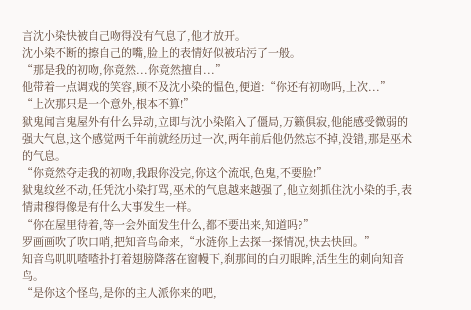言沈小染快被自己吻得没有气息了,他才放开。
沈小染不断的擦自己的嘴,脸上的表情好似被玷污了一般。
“那是我的初吻,你竟然...你竟然擅自...”
他带着一点调戏的笑容,顾不及沈小染的愠色,便道:“你还有初吻吗,上次...”
“上次那只是一个意外,根本不算!”
狱鬼闻言鬼屋外有什么异动,立即与沈小染陷入了僵局,万籁俱寂,他能感受微弱的强大气息,这个感觉两千年前就经历过一次,两年前后他仍然忘不掉,没错,那是巫术的气息。
“你竟然夺走我的初吻,我跟你没完,你这个流氓,色鬼,不要脸!”
狱鬼纹丝不动,任凭沈小染打骂,巫术的气息越来越强了,他立刻抓住沈小染的手,表情肃穆得像是有什么大事发生一样。
“你在屋里待着,等一会外面发生什么,都不要出来,知道吗?”
罗画画吹了吹口哨,把知音鸟命来,“水涟你上去探一探情况,快去快回。”
知音鸟叽叽喳喳扑打着翅膀降落在窗幔下,刹那间的白刃眼眸,活生生的刺向知音鸟。
“是你这个怪鸟,是你的主人派你来的吧,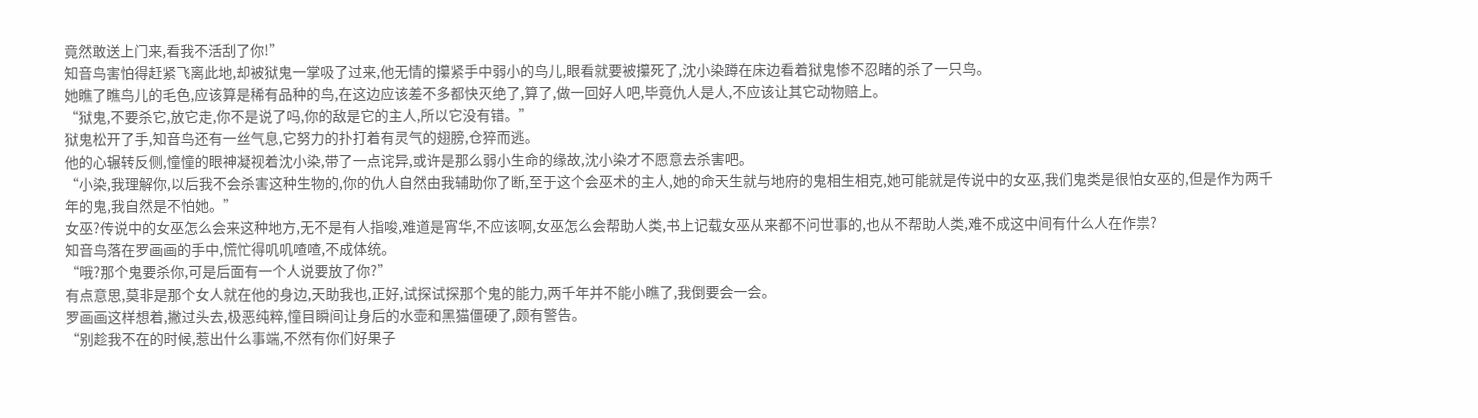竟然敢送上门来,看我不活刮了你!”
知音鸟害怕得赶紧飞离此地,却被狱鬼一掌吸了过来,他无情的攥紧手中弱小的鸟儿,眼看就要被攥死了,沈小染蹲在床边看着狱鬼惨不忍睹的杀了一只鸟。
她瞧了瞧鸟儿的毛色,应该算是稀有品种的鸟,在这边应该差不多都快灭绝了,算了,做一回好人吧,毕竟仇人是人,不应该让其它动物赔上。
“狱鬼,不要杀它,放它走,你不是说了吗,你的敌是它的主人,所以它没有错。”
狱鬼松开了手,知音鸟还有一丝气息,它努力的扑打着有灵气的翅膀,仓猝而逃。
他的心辗转反侧,憧憧的眼神凝视着沈小染,带了一点诧异,或许是那么弱小生命的缘故,沈小染才不愿意去杀害吧。
“小染,我理解你,以后我不会杀害这种生物的,你的仇人自然由我辅助你了断,至于这个会巫术的主人,她的命天生就与地府的鬼相生相克,她可能就是传说中的女巫,我们鬼类是很怕女巫的,但是作为两千年的鬼,我自然是不怕她。”
女巫?传说中的女巫怎么会来这种地方,无不是有人指唆,难道是宵华,不应该啊,女巫怎么会帮助人类,书上记载女巫从来都不问世事的,也从不帮助人类,难不成这中间有什么人在作祟?
知音鸟落在罗画画的手中,慌忙得叽叽喳喳,不成体统。
“哦?那个鬼要杀你,可是后面有一个人说要放了你?”
有点意思,莫非是那个女人就在他的身边,天助我也,正好,试探试探那个鬼的能力,两千年并不能小瞧了,我倒要会一会。
罗画画这样想着,撇过头去,极恶纯粹,憧目瞬间让身后的水壶和黑猫僵硬了,颇有警告。
“别趁我不在的时候,惹出什么事端,不然有你们好果子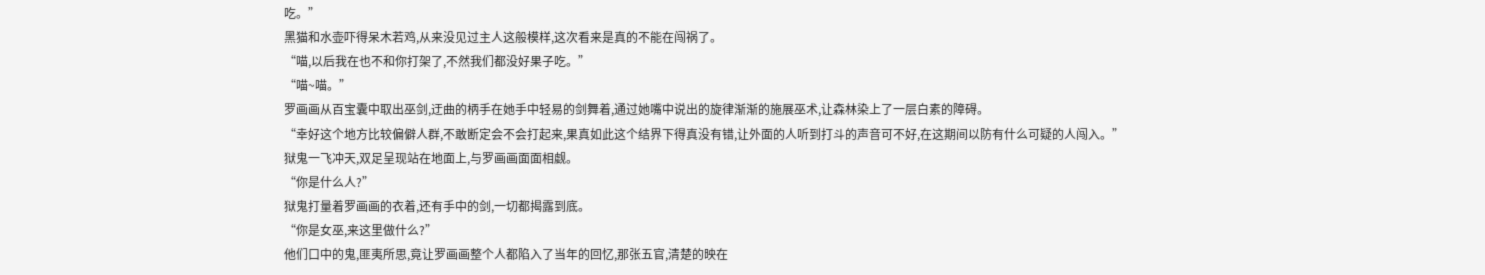吃。”
黑猫和水壶吓得呆木若鸡,从来没见过主人这般模样,这次看来是真的不能在闯祸了。
“喵,以后我在也不和你打架了,不然我们都没好果子吃。”
“喵~喵。”
罗画画从百宝囊中取出巫剑,迂曲的柄手在她手中轻易的剑舞着,通过她嘴中说出的旋律渐渐的施展巫术,让森林染上了一层白素的障碍。
“幸好这个地方比较偏僻人群,不敢断定会不会打起来,果真如此这个结界下得真没有错,让外面的人听到打斗的声音可不好,在这期间以防有什么可疑的人闯入。”
狱鬼一飞冲天,双足呈现站在地面上,与罗画画面面相觑。
“你是什么人?”
狱鬼打量着罗画画的衣着,还有手中的剑,一切都揭露到底。
“你是女巫,来这里做什么?”
他们口中的鬼,匪夷所思,竟让罗画画整个人都陷入了当年的回忆,那张五官,清楚的映在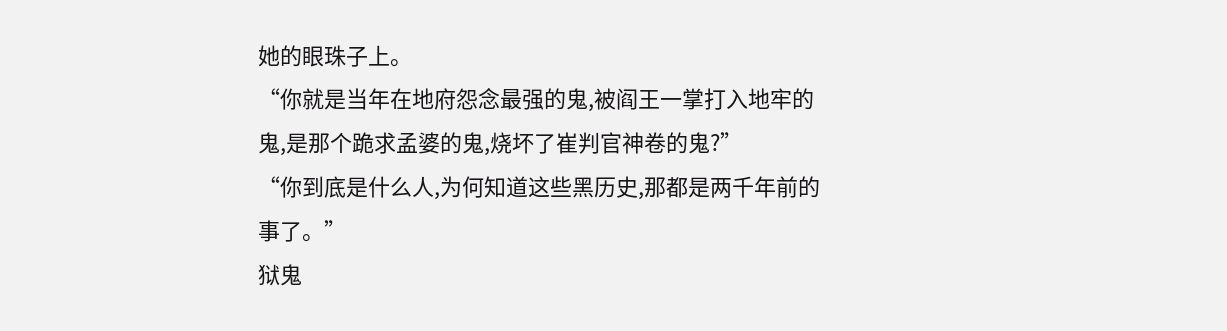她的眼珠子上。
“你就是当年在地府怨念最强的鬼,被阎王一掌打入地牢的鬼,是那个跪求孟婆的鬼,烧坏了崔判官神卷的鬼?”
“你到底是什么人,为何知道这些黑历史,那都是两千年前的事了。”
狱鬼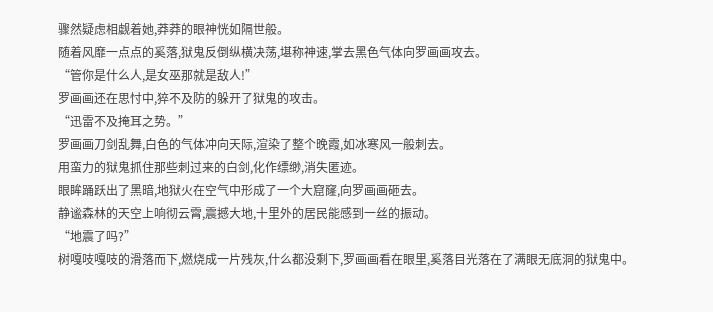骤然疑虑相觑着她,莽莽的眼神恍如隔世般。
随着风靡一点点的奚落,狱鬼反倒纵横决荡,堪称神速,掌去黑色气体向罗画画攻去。
“管你是什么人,是女巫那就是敌人!”
罗画画还在思忖中,猝不及防的躲开了狱鬼的攻击。
“迅雷不及掩耳之势。”
罗画画刀剑乱舞,白色的气体冲向天际,渲染了整个晚霞,如冰寒风一般刺去。
用蛮力的狱鬼抓住那些刺过来的白剑,化作缥缈,消失匿迹。
眼眸踊跃出了黑暗,地狱火在空气中形成了一个大窟窿,向罗画画砸去。
静谧森林的天空上响彻云霄,震撼大地,十里外的居民能感到一丝的振动。
“地震了吗?”
树嘎吱嘎吱的滑落而下,燃烧成一片残灰,什么都没剩下,罗画画看在眼里,奚落目光落在了满眼无底洞的狱鬼中。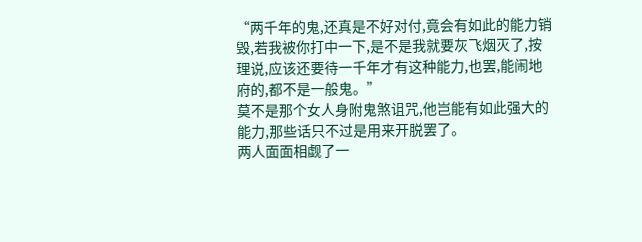“两千年的鬼,还真是不好对付,竟会有如此的能力销毁,若我被你打中一下,是不是我就要灰飞烟灭了,按理说,应该还要待一千年才有这种能力,也罢,能闹地府的,都不是一般鬼。”
莫不是那个女人身附鬼煞诅咒,他岂能有如此强大的能力,那些话只不过是用来开脱罢了。
两人面面相觑了一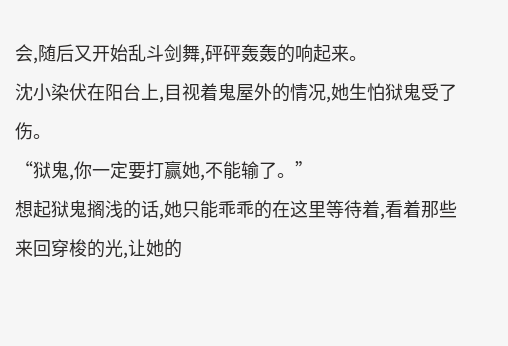会,随后又开始乱斗剑舞,砰砰轰轰的响起来。
沈小染伏在阳台上,目视着鬼屋外的情况,她生怕狱鬼受了伤。
“狱鬼,你一定要打赢她,不能输了。”
想起狱鬼搁浅的话,她只能乖乖的在这里等待着,看着那些来回穿梭的光,让她的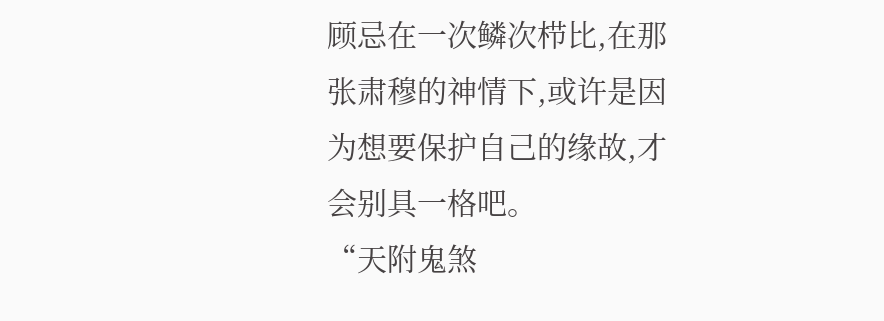顾忌在一次鳞次栉比,在那张肃穆的神情下,或许是因为想要保护自己的缘故,才会别具一格吧。
“天附鬼煞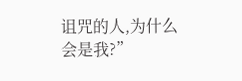诅咒的人,为什么会是我?”